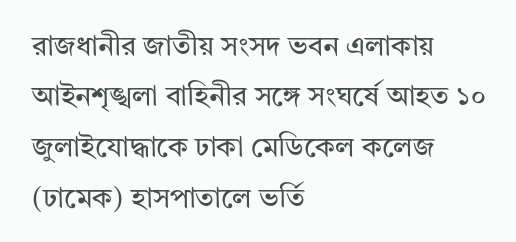রাজধানীর জাতীয় সংসদ ভবন এলাকায় আইনশৃঙ্খলা বাহিনীর সঙ্গে সংঘর্ষে আহত ১০ জুলাইযোদ্ধাকে ঢাকা মেডিকেল কলেজ (ঢামেক) হাসপাতালে ভর্তি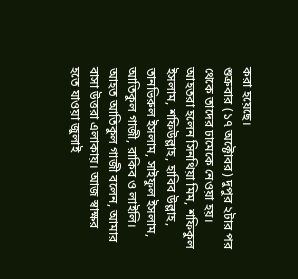করা হয়েছে।
শুক্রবার (১৭ অক্টোবর) দুপুর ২টার পর থেকে তাদের ঢামেকে নেওয়া হয়।
আহতরা হলেন সিনথিয়া মিম, শফিকুল ইসলাম, শফিউল্লাহ, হাবিব উল্লাহ, তানভিরুল ইসলাম, সাইফুল ইসলাম, আতিকুল গাজী, রাকিব ও লাইলি।
আহত আতিকুল গাজী বলেন, আমার বাসা উত্তরা এলাকায়। আজ স্বাক্ষর হতে যাওয়া জুলাই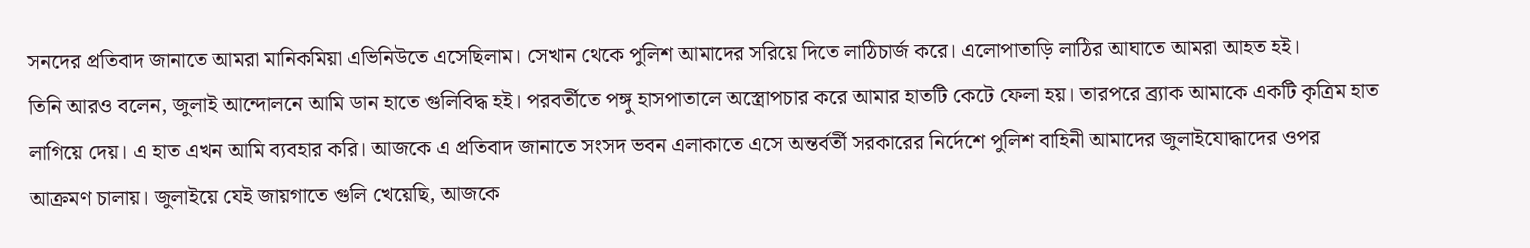সনদের প্রতিবাদ জানাতে আমরা মানিকমিয়া এভিনিউতে এসেছিলাম। সেখান থেকে পুলিশ আমাদের সরিয়ে দিতে লাঠিচার্জ করে। এলোপাতাড়ি লাঠির আঘাতে আমরা আহত হই।
তিনি আরও বলেন, জুলাই আন্দোলনে আমি ডান হাতে গুলিবিদ্ধ হই। পরবর্তীতে পঙ্গু হাসপাতালে অস্ত্রোপচার করে আমার হাতটি কেটে ফেলা হয়। তারপরে ব্র্যাক আমাকে একটি কৃত্রিম হাত লাগিয়ে দেয়। এ হাত এখন আমি ব্যবহার করি। আজকে এ প্রতিবাদ জানাতে সংসদ ভবন এলাকাতে এসে অন্তর্বর্তী সরকারের নির্দেশে পুলিশ বাহিনী আমাদের জুলাইযোদ্ধাদের ওপর আক্রমণ চালায়। জুলাইয়ে যেই জায়গাতে গুলি খেয়েছি, আজকে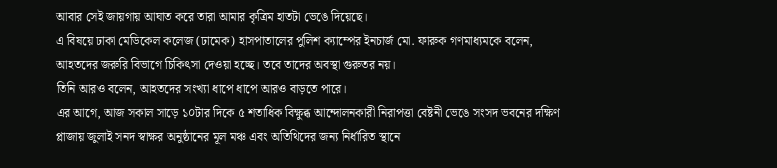আবার সেই জায়গায় আঘাত করে তারা আমার কৃত্রিম হাতটা ভেঙে দিয়েছে।
এ বিষয়ে ঢাকা মেডিকেল কলেজ (ঢামেক) হাসপাতালের পুলিশ ক্যাম্পের ইনচার্জ মো. ফারুক গণমাধ্যমকে বলেন, আহতদের জরুরি বিভাগে চিকিৎসা দেওয়া হচ্ছে। তবে তাদের অবস্থা গুরুতর নয়।
তিনি আরও বলেন, আহতদের সংখ্যা ধাপে ধাপে আরও বাড়তে পারে।
এর আগে, আজ সকাল সাড়ে ১০টার দিকে ৫ শতাধিক বিক্ষুব্ধ আন্দোলনকারী নিরাপত্তা বেষ্টনী ভেঙে সংসদ ভবনের দক্ষিণ প্লাজায় জুলাই সনদ স্বাক্ষর অনুষ্ঠানের মূল মঞ্চ এবং অতিথিদের জন্য নির্ধারিত স্থানে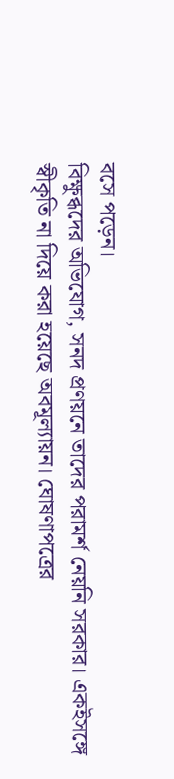বসে পড়েন।
বিক্ষুব্ধদের অভিযোগ, সনদ প্রণয়নে তাদের পরামর্শ নেয়নি সরকার। একইসঙ্গে স্বীকৃতি না দিয়ে করা হয়েছে অবমূল্যায়ন। ঘোষণাপত্রের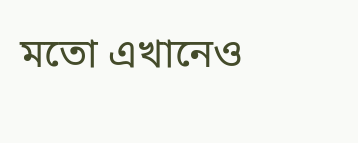মতো এখানেও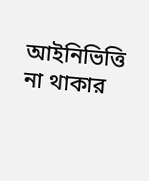আইনিভিত্তি না থাকার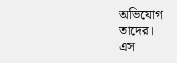অভিযোগ তাদের।
এস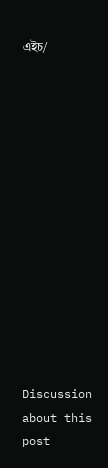এইচ/














Discussion about this post